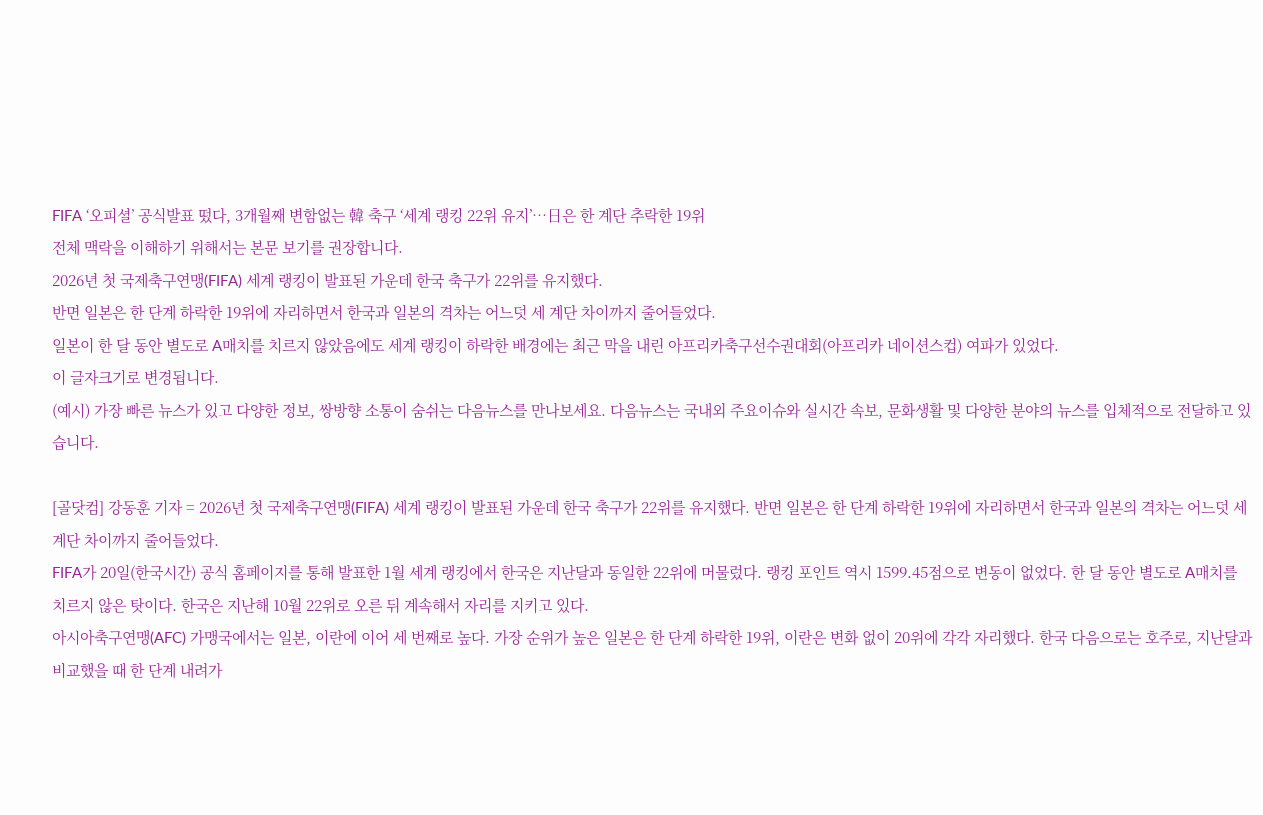FIFA ‘오피셜’ 공식발표 떴다, 3개월째 변함없는 韓 축구 ‘세계 랭킹 22위 유지’…日은 한 계단 추락한 19위
전체 맥락을 이해하기 위해서는 본문 보기를 권장합니다.
2026년 첫 국제축구연맹(FIFA) 세계 랭킹이 발표된 가운데 한국 축구가 22위를 유지했다.
반면 일본은 한 단계 하락한 19위에 자리하면서 한국과 일본의 격차는 어느덧 세 계단 차이까지 줄어들었다.
일본이 한 달 동안 별도로 A매치를 치르지 않았음에도 세계 랭킹이 하락한 배경에는 최근 막을 내린 아프리카축구선수권대회(아프리카 네이션스컵) 여파가 있었다.
이 글자크기로 변경됩니다.
(예시) 가장 빠른 뉴스가 있고 다양한 정보, 쌍방향 소통이 숨쉬는 다음뉴스를 만나보세요. 다음뉴스는 국내외 주요이슈와 실시간 속보, 문화생활 및 다양한 분야의 뉴스를 입체적으로 전달하고 있습니다.

[골닷컴] 강동훈 기자 = 2026년 첫 국제축구연맹(FIFA) 세계 랭킹이 발표된 가운데 한국 축구가 22위를 유지했다. 반면 일본은 한 단계 하락한 19위에 자리하면서 한국과 일본의 격차는 어느덧 세 계단 차이까지 줄어들었다.
FIFA가 20일(한국시간) 공식 홈페이지를 통해 발표한 1월 세계 랭킹에서 한국은 지난달과 동일한 22위에 머물렀다. 랭킹 포인트 역시 1599.45점으로 변동이 없었다. 한 달 동안 별도로 A매치를 치르지 않은 탓이다. 한국은 지난해 10월 22위로 오른 뒤 계속해서 자리를 지키고 있다.
아시아축구연맹(AFC) 가맹국에서는 일본, 이란에 이어 세 번째로 높다. 가장 순위가 높은 일본은 한 단계 하락한 19위, 이란은 변화 없이 20위에 각각 자리했다. 한국 다음으로는 호주로, 지난달과 비교했을 때 한 단계 내려가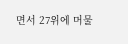면서 27위에 머물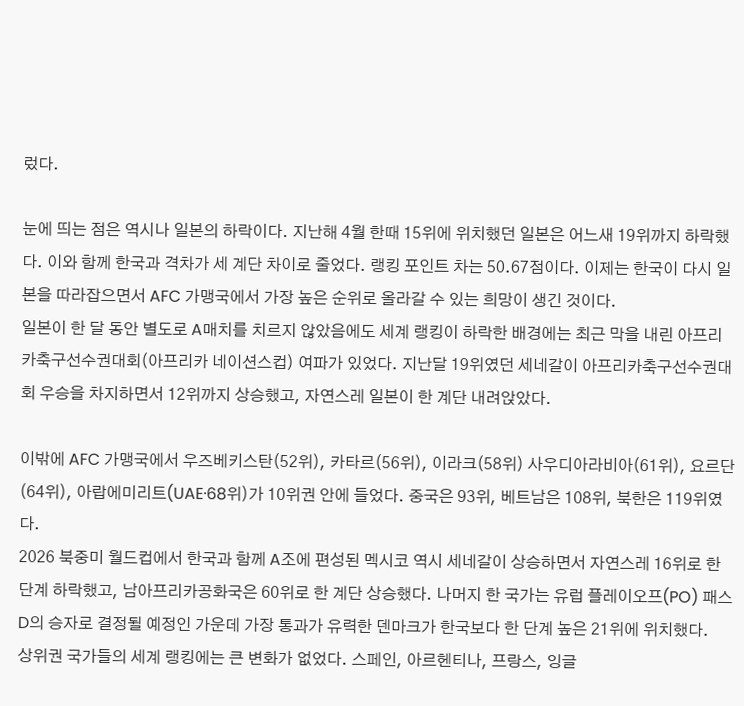렀다.

눈에 띄는 점은 역시나 일본의 하락이다. 지난해 4월 한때 15위에 위치했던 일본은 어느새 19위까지 하락했다. 이와 함께 한국과 격차가 세 계단 차이로 줄었다. 랭킹 포인트 차는 50.67점이다. 이제는 한국이 다시 일본을 따라잡으면서 AFC 가맹국에서 가장 높은 순위로 올라갈 수 있는 희망이 생긴 것이다.
일본이 한 달 동안 별도로 A매치를 치르지 않았음에도 세계 랭킹이 하락한 배경에는 최근 막을 내린 아프리카축구선수권대회(아프리카 네이션스컵) 여파가 있었다. 지난달 19위였던 세네갈이 아프리카축구선수권대회 우승을 차지하면서 12위까지 상승했고, 자연스레 일본이 한 계단 내려앉았다.

이밖에 AFC 가맹국에서 우즈베키스탄(52위), 카타르(56위), 이라크(58위) 사우디아라비아(61위), 요르단(64위), 아랍에미리트(UAE·68위)가 10위권 안에 들었다. 중국은 93위, 베트남은 108위, 북한은 119위였다.
2026 북중미 월드컵에서 한국과 함께 A조에 편성된 멕시코 역시 세네갈이 상승하면서 자연스레 16위로 한 단계 하락했고, 남아프리카공화국은 60위로 한 계단 상승했다. 나머지 한 국가는 유럽 플레이오프(PO) 패스D의 승자로 결정될 예정인 가운데 가장 통과가 유력한 덴마크가 한국보다 한 단계 높은 21위에 위치했다.
상위권 국가들의 세계 랭킹에는 큰 변화가 없었다. 스페인, 아르헨티나, 프랑스, 잉글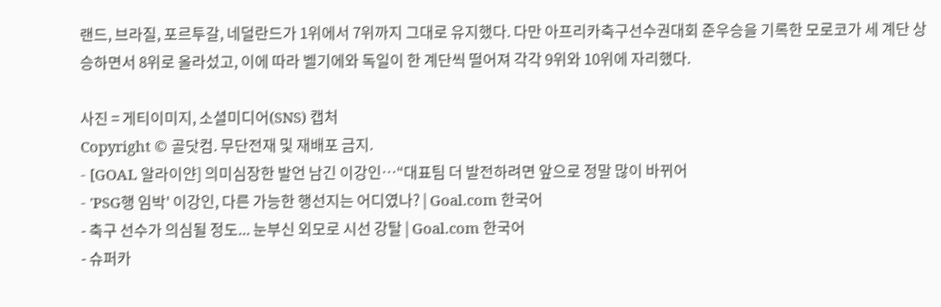랜드, 브라질, 포르투갈, 네덜란드가 1위에서 7위까지 그대로 유지했다. 다만 아프리카축구선수권대회 준우승을 기록한 모로코가 세 계단 상승하면서 8위로 올라섰고, 이에 따라 벨기에와 독일이 한 계단씩 떨어져 각각 9위와 10위에 자리했다.

사진 = 게티이미지, 소셜미디어(SNS) 캡처
Copyright © 골닷컴. 무단전재 및 재배포 금지.
- [GOAL 알라이얀] 의미심장한 발언 남긴 이강인…“대표팀 더 발전하려면 앞으로 정말 많이 바뀌어
- 'PSG행 임박' 이강인, 다른 가능한 행선지는 어디였나? | Goal.com 한국어
- 축구 선수가 의심될 정도... 눈부신 외모로 시선 강탈 | Goal.com 한국어
- 슈퍼카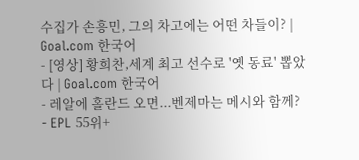수집가 손흥민, 그의 차고에는 어떤 차들이? | Goal.com 한국어
- [영상] 황희찬,세계 최고 선수로 '옛 동료' 뽑았다 | Goal.com 한국어
- 레알에 홀란드 오면...벤제마는 메시와 함께?
- EPL 55위+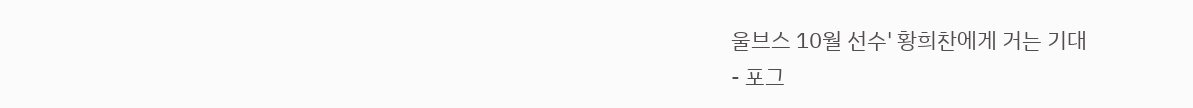울브스 10월 선수' 황희찬에게 거는 기대
- 포그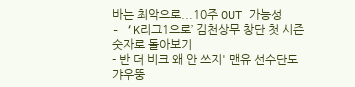바는 최악으로...10주 OUT 가능성
- ‘K리그1으로’ 김천상무 창단 첫 시즌 숫자로 돌아보기
- 반 더 비크 왜 안 쓰지' 맨유 선수단도 갸우뚱